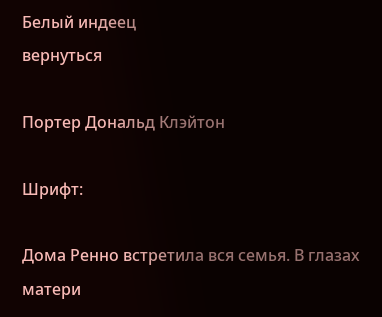Белый индеец
вернуться

Портер Дональд Клэйтон

Шрифт:

Дома Ренно встретила вся семья. В глазах матери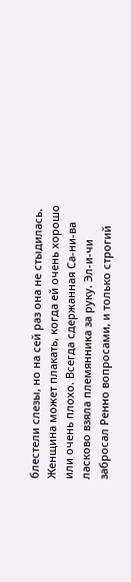блестели слезы, но на сей раз она не стыдилась. Женщина может плакать, когда ей очень хорошо или очень плохо. Всегда сдержанная Са-ни-ва ласково взяла племянника за руку. Эл-и-чи забросал Ренно вопросами, и только строгий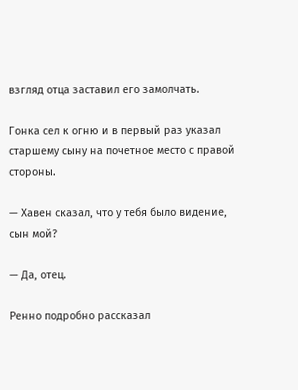взгляд отца заставил его замолчать.

Гонка сел к огню и в первый раз указал старшему сыну на почетное место с правой стороны.

— Хавен сказал, что у тебя было видение, сын мой?

— Да, отец.

Ренно подробно рассказал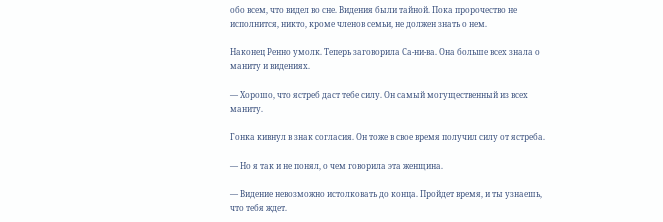обо всем, что видел во сне. Видения были тайной. Пока пророчество не исполнится, никто, кроме членов семьи, не должен знать о нем.

Наконец Ренно умолк. Теперь заговорила Са-ни-ва. Она больше всех знала о маниту и видениях.

— Хорошо, что ястреб даст тебе силу. Он самый могущественный из всех маниту.

Гонка кивнул в знак согласия. Он тоже в свое время получил силу от ястреба.

— Но я так и не понял, о чем говорила эта женщина.

— Видение невозможно истолковать до конца. Пройдет время, и ты узнаешь, что тебя ждет.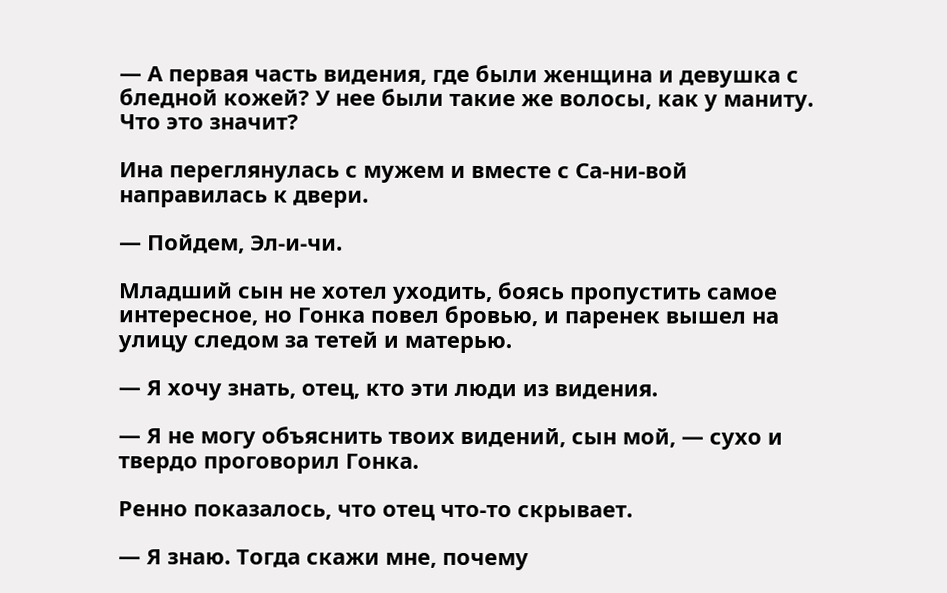— А первая часть видения, где были женщина и девушка с бледной кожей? У нее были такие же волосы, как у маниту. Что это значит?

Ина переглянулась с мужем и вместе с Са-ни-вой направилась к двери.

— Пойдем, Эл-и-чи.

Младший сын не хотел уходить, боясь пропустить самое интересное, но Гонка повел бровью, и паренек вышел на улицу следом за тетей и матерью.

— Я хочу знать, отец, кто эти люди из видения.

— Я не могу объяснить твоих видений, сын мой, — сухо и твердо проговорил Гонка.

Ренно показалось, что отец что-то скрывает.

— Я знаю. Тогда скажи мне, почему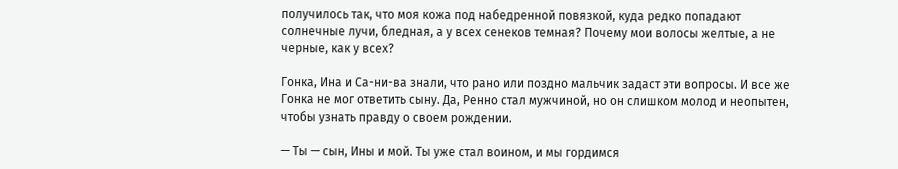получилось так, что моя кожа под набедренной повязкой, куда редко попадают солнечные лучи, бледная, а у всех сенеков темная? Почему мои волосы желтые, а не черные, как у всех?

Гонка, Ина и Са-ни-ва знали, что рано или поздно мальчик задаст эти вопросы. И все же Гонка не мог ответить сыну. Да, Ренно стал мужчиной, но он слишком молод и неопытен, чтобы узнать правду о своем рождении.

— Ты — сын, Ины и мой. Ты уже стал воином, и мы гордимся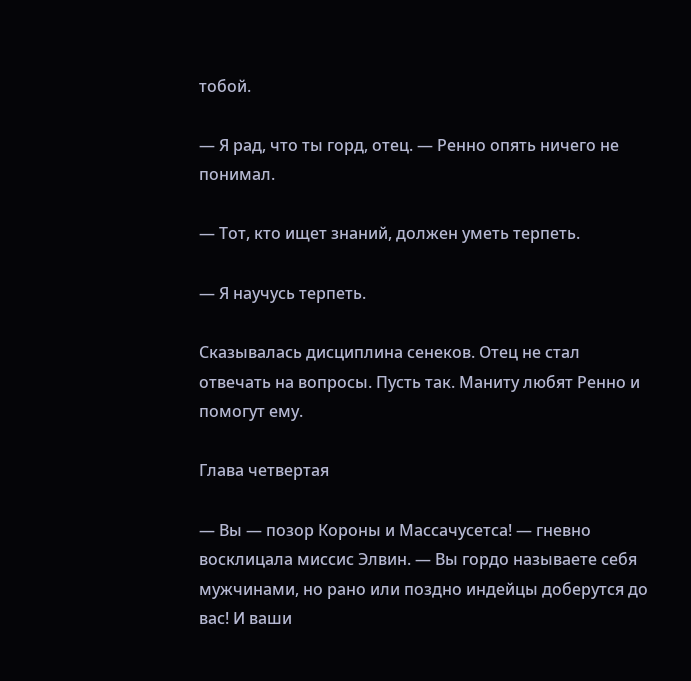тобой.

— Я рад, что ты горд, отец. — Ренно опять ничего не понимал.

— Тот, кто ищет знаний, должен уметь терпеть.

— Я научусь терпеть.

Сказывалась дисциплина сенеков. Отец не стал отвечать на вопросы. Пусть так. Маниту любят Ренно и помогут ему.

Глава четвертая

— Вы — позор Короны и Массачусетса! — гневно восклицала миссис Элвин. — Вы гордо называете себя мужчинами, но рано или поздно индейцы доберутся до вас! И ваши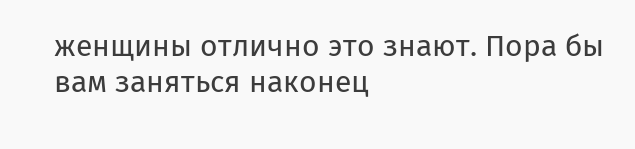женщины отлично это знают. Пора бы вам заняться наконец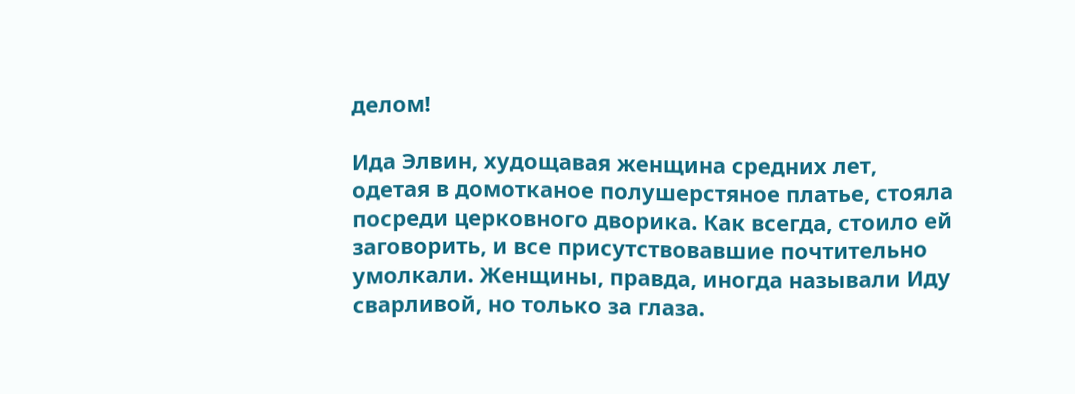делом!

Ида Элвин, худощавая женщина средних лет, одетая в домотканое полушерстяное платье, стояла посреди церковного дворика. Как всегда, стоило ей заговорить, и все присутствовавшие почтительно умолкали. Женщины, правда, иногда называли Иду сварливой, но только за глаза.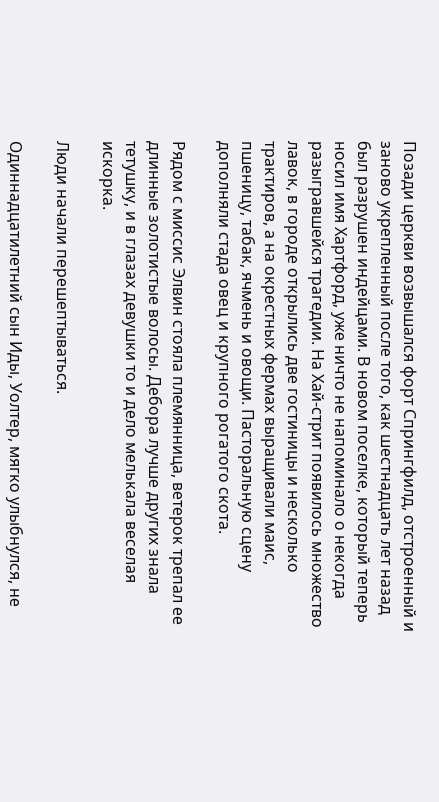Позади церкви возвышался форт Спрингфилд, отстроенный и заново укрепленный после того, как шестнадцать лет назад был разрушен индейцами. В новом поселке, который теперь носил имя Хартфорд, уже ничто не напоминало о некогда разыгравшейся трагедии. На Хай-стрит появилось множество лавок, в городе открылись две гостиницы и несколько трактиров, а на окрестных фермах выращивали маис, пшеницу, табак, ячмень и овощи. Пасторальную сцену дополняли стада овец и крупного рогатого скота.

Рядом с миссис Элвин стояла племянница, ветерок трепал ее длинные золотистые волосы. Дебора лучше других знала тетушку, и в глазах девушки то и дело мелькала веселая искорка.

Люди начали перешептываться.

Одиннадцатилетний сын Иды, Уолтер, мягко улыбнулся, не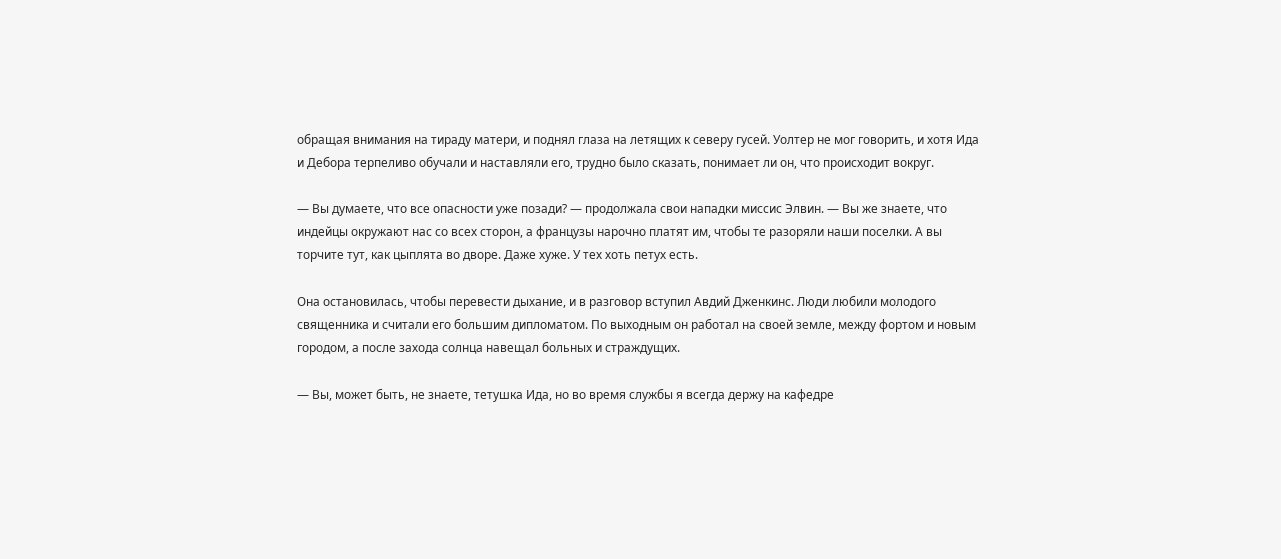обращая внимания на тираду матери, и поднял глаза на летящих к северу гусей. Уолтер не мог говорить, и хотя Ида и Дебора терпеливо обучали и наставляли его, трудно было сказать, понимает ли он, что происходит вокруг.

— Вы думаете, что все опасности уже позади? — продолжала свои нападки миссис Элвин. — Вы же знаете, что индейцы окружают нас со всех сторон, а французы нарочно платят им, чтобы те разоряли наши поселки. А вы торчите тут, как цыплята во дворе. Даже хуже. У тех хоть петух есть.

Она остановилась, чтобы перевести дыхание, и в разговор вступил Авдий Дженкинс. Люди любили молодого священника и считали его большим дипломатом. По выходным он работал на своей земле, между фортом и новым городом, а после захода солнца навещал больных и страждущих.

— Вы, может быть, не знаете, тетушка Ида, но во время службы я всегда держу на кафедре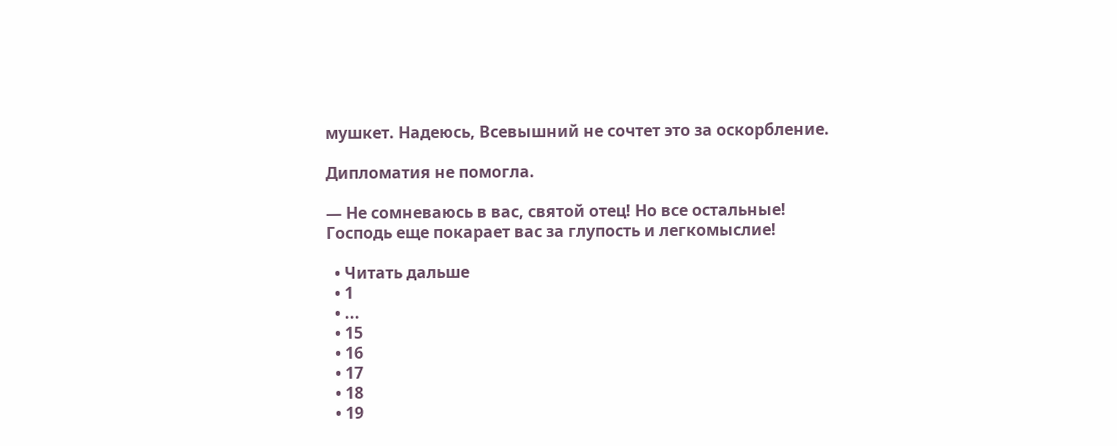мушкет. Надеюсь, Всевышний не сочтет это за оскорбление.

Дипломатия не помогла.

— Не сомневаюсь в вас, святой отец! Но все остальные! Господь еще покарает вас за глупость и легкомыслие!

  • Читать дальше
  • 1
  • ...
  • 15
  • 16
  • 17
  • 18
  • 19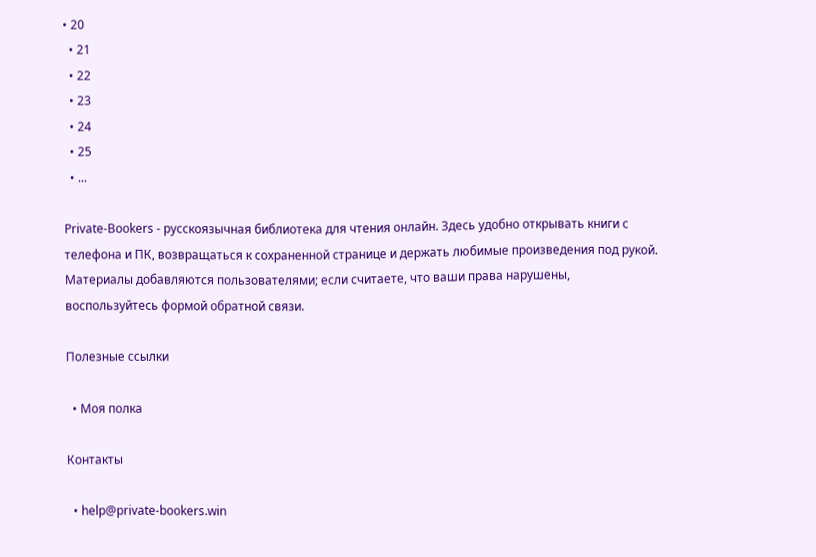• 20
  • 21
  • 22
  • 23
  • 24
  • 25
  • ...

Private-Bookers - русскоязычная библиотека для чтения онлайн. Здесь удобно открывать книги с телефона и ПК, возвращаться к сохраненной странице и держать любимые произведения под рукой. Материалы добавляются пользователями; если считаете, что ваши права нарушены, воспользуйтесь формой обратной связи.

Полезные ссылки

  • Моя полка

Контакты

  • help@private-bookers.win